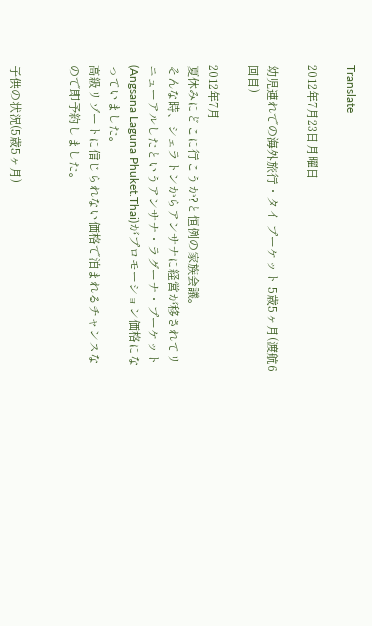Translate

2012年7月23日月曜日

幼児連れでの海外旅行・タイ プーケット 5歳5ヶ月(渡航6回目)

2012年7月
夏休みにどこに行こうか?と恒例の家族会議。
そんな時、シェラトンからアンサナに経営が移されてリニューアルしたというアンサナ・ラグーナ・プーケット(Angsana Laguna Phuket.Thai)がプロモーション価格になっていました。
高級リゾートに信じられない価格で泊まれるチャンスなので即予約しました。


子供の状況(5歳5ヶ月)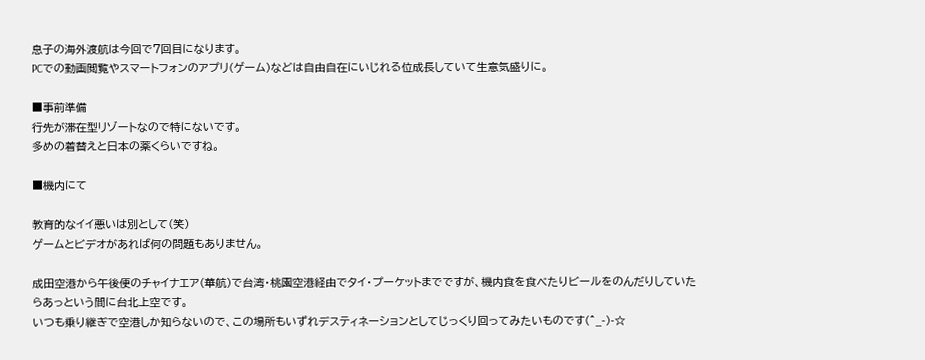息子の海外渡航は今回で7回目になります。
PCでの動画閲覧やスマートフォンのアプリ(ゲーム)などは自由自在にいじれる位成長していて生意気盛りに。

■事前準備
行先が滞在型リゾートなので特にないです。
多めの着替えと日本の薬くらいですね。

■機内にて

教育的なイイ悪いは別として(笑)
ゲームとビデオがあれば何の問題もありません。

成田空港から午後便のチャイナエア(華航)で台湾・桃園空港経由でタイ・プーケットまでですが、機内食を食べたりビールをのんだりしていたらあっという間に台北上空です。
いつも乗り継ぎで空港しか知らないので、この場所もいずれデスティネーションとしてじっくり回ってみたいものです(^_-)-☆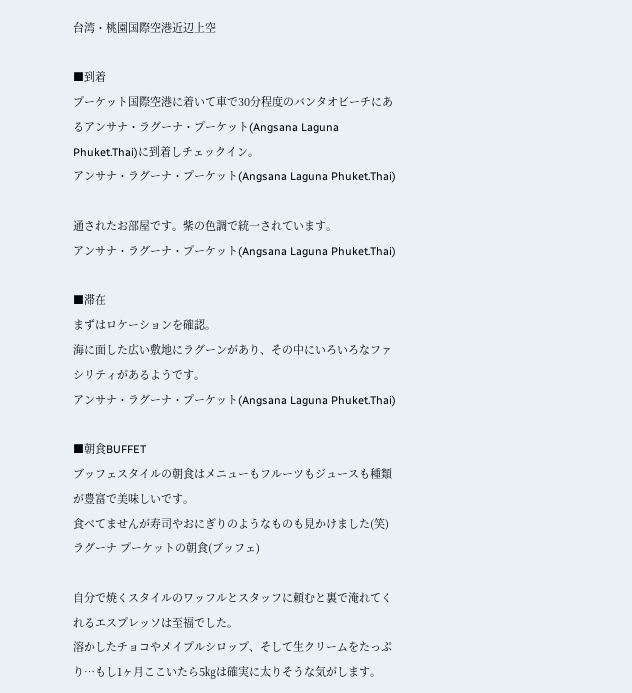台湾・桃園国際空港近辺上空

■到着
プーケット国際空港に着いて車で30分程度のバンタオビーチにあるアンサナ・ラグーナ・プーケット(Angsana Laguna Phuket.Thai)に到着しチェックイン。
アンサナ・ラグーナ・プーケット(Angsana Laguna Phuket.Thai)

通されたお部屋です。紫の色調で統一されています。
アンサナ・ラグーナ・プーケット(Angsana Laguna Phuket.Thai)

■滞在
まずはロケーションを確認。
海に面した広い敷地にラグーンがあり、その中にいろいろなファシリティがあるようです。
アンサナ・ラグーナ・プーケット(Angsana Laguna Phuket.Thai)

■朝食BUFFET
ブッフェスタイルの朝食はメニューもフルーツもジュースも種類が豊富で美味しいです。
食べてませんが寿司やおにぎりのようなものも見かけました(笑)
ラグーナ プーケットの朝食(ブッフェ)

自分で焼くスタイルのワッフルとスタッフに頼むと裏で淹れてくれるエスプレッソは至福でした。
溶かしたチョコやメイプルシロップ、そして生クリームをたっぷり…もし1ヶ月ここいたら5㎏は確実に太りそうな気がします。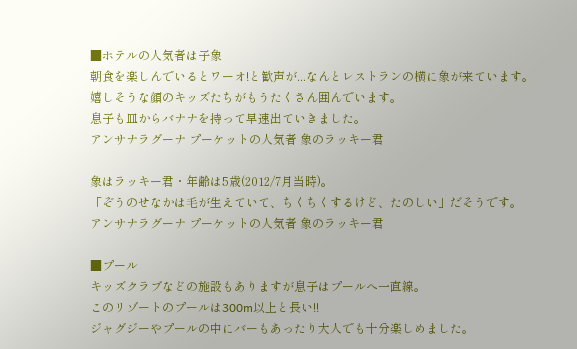■ホテルの人気者は子象
朝食を楽しんでいるとワーオ!と歓声が...なんとレストランの横に象が来ています。
嬉しそうな顔のキッズたちがもうたくさん囲んでいます。
息子も皿からバナナを持って早速出ていきました。
アンサナラグーナ プーケットの人気者 象のラッキー君

象はラッキー君・年齢は5歳(2012/7月当時)。
「ぞうのせなかは毛が生えていて、ちくちくするけど、たのしい」だそうです。
アンサナラグーナ プーケットの人気者 象のラッキー君

■プール
キッズクラブなどの施設もありますが息子はプールへ一直線。
このリゾートのプールは300m以上と長い!!
ジャグジーやプールの中にバーもあったり大人でも十分楽しめました。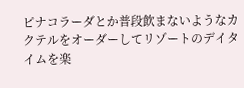ピナコラーダとか普段飲まないようなカクテルをオーダーしてリゾートのデイタイムを楽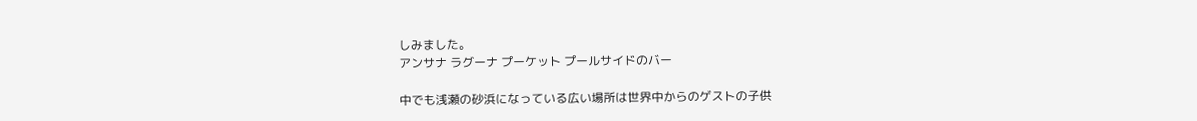しみました。
アンサナ ラグーナ プーケット プールサイドのバー

中でも浅瀬の砂浜になっている広い場所は世界中からのゲストの子供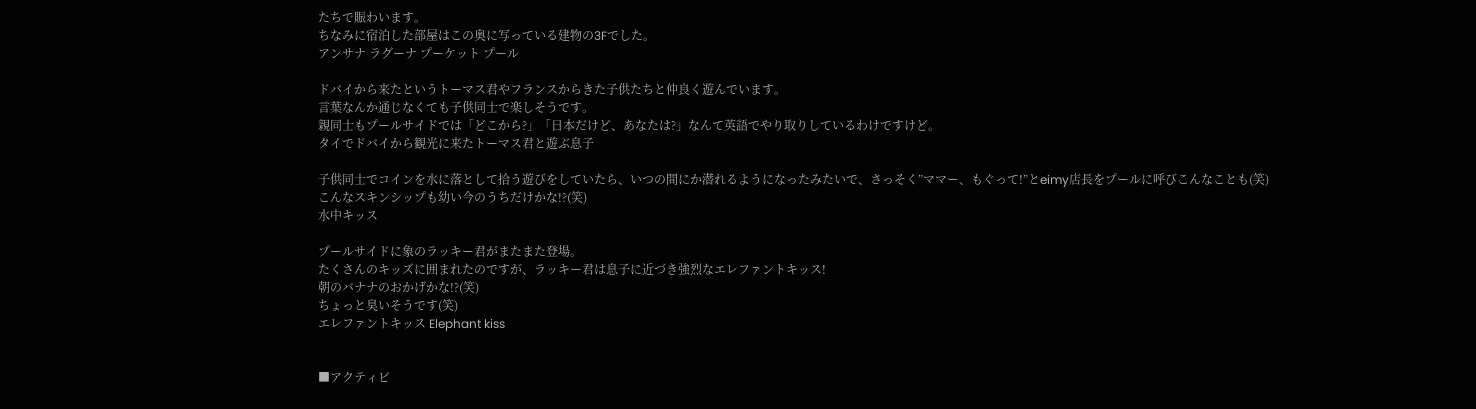たちで賑わいます。
ちなみに宿泊した部屋はこの奥に写っている建物の3Fでした。
アンサナ ラグーナ プーケット プール

ドバイから来たというトーマス君やフランスからきた子供たちと仲良く遊んでいます。
言葉なんか通じなくても子供同士で楽しそうです。
親同士もプールサイドでは「どこから?」「日本だけど、あなたは?」なんて英語でやり取りしているわけですけど。
タイでドバイから観光に来たトーマス君と遊ぶ息子

子供同士でコインを水に落として拾う遊びをしていたら、いつの間にか潜れるようになったみたいで、さっそく”ママー、もぐって!”とeimy店長をプールに呼びこんなことも(笑)
こんなスキンシップも幼い今のうちだけかな!?(笑)
水中キッス

プールサイドに象のラッキー君がまたまた登場。
たくさんのキッズに囲まれたのですが、ラッキー君は息子に近づき強烈なエレファントキッス!
朝のバナナのおかげかな!?(笑)
ちょっと臭いそうです(笑)
エレファントキッス Elephant kiss


■アクティビ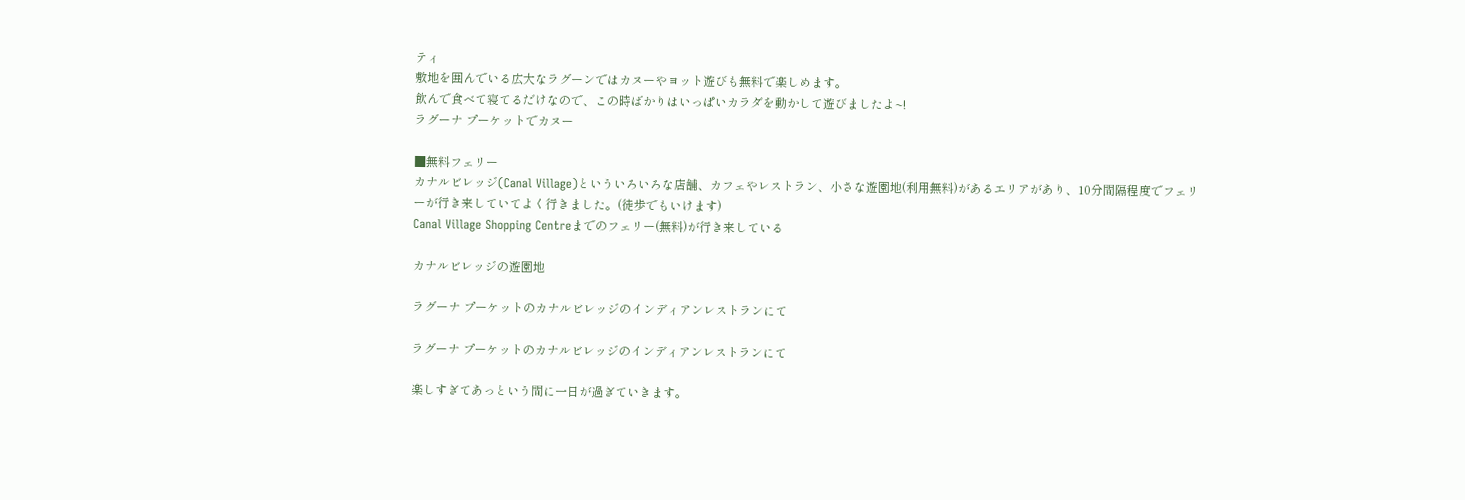ティ
敷地を囲んでいる広大なラグーンではカヌーやヨット遊びも無料で楽しめます。
飲んで食べて寝てるだけなので、この時ばかりはいっぱいカラダを動かして遊びましたよ~!
ラグーナ プーケットでカヌー

■無料フェリー
カナルビレッジ(Canal Village)といういろいろな店舗、カフェやレストラン、小さな遊園地(利用無料)があるエリアがあり、10分間隔程度でフェリーが行き来していてよく行きました。(徒歩でもいけます)
Canal Village Shopping Centreまでのフェリー(無料)が行き来している

カナルビレッジの遊園地

ラグーナ プーケットのカナルビレッジのインディアンレストランにて

ラグーナ プーケットのカナルビレッジのインディアンレストランにて

楽しすぎてあっという間に一日が過ぎていきます。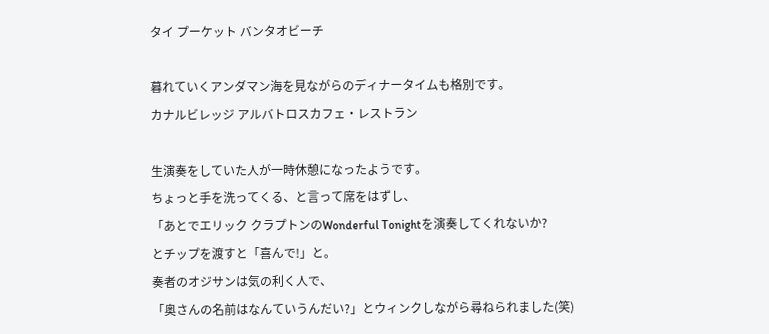タイ プーケット バンタオビーチ

暮れていくアンダマン海を見ながらのディナータイムも格別です。
カナルビレッジ アルバトロスカフェ・レストラン

生演奏をしていた人が一時休憩になったようです。
ちょっと手を洗ってくる、と言って席をはずし、
「あとでエリック クラプトンのWonderful Tonightを演奏してくれないか?
とチップを渡すと「喜んで!」と。
奏者のオジサンは気の利く人で、
「奥さんの名前はなんていうんだい?」とウィンクしながら尋ねられました(笑)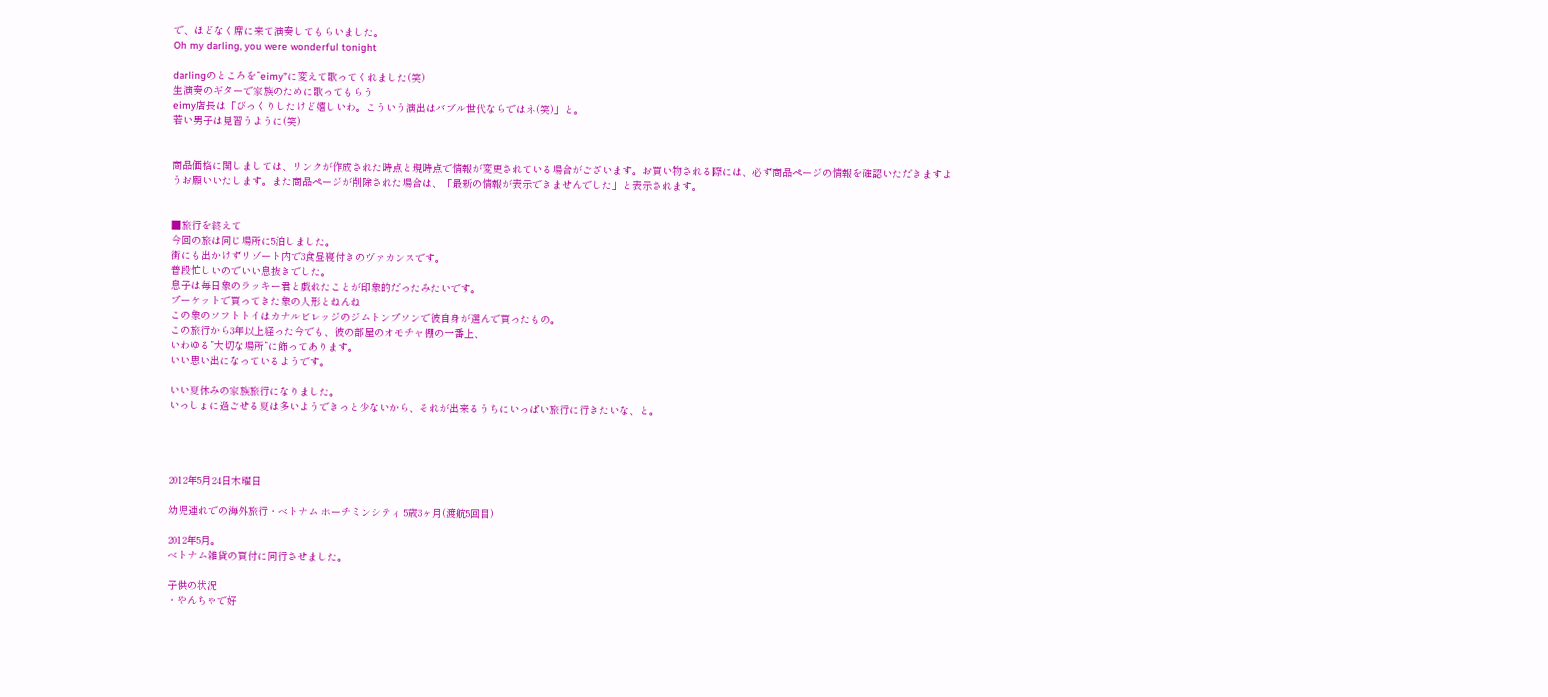で、ほどなく席に来て演奏してもらいました。
Oh my darling, you were wonderful tonight

darlingのところを”eimy”に変えて歌ってくれました(笑)
生演奏のギターで家族のために歌ってもらう
eimy店長は「びっくりしたけど嬉しいわ。こういう演出はバブル世代ならではネ(笑)」と。
若い男子は見習うように(笑)


商品価格に関しましては、リンクが作成された時点と現時点で情報が変更されている場合がございます。お買い物される際には、必ず商品ページの情報を確認いただきますようお願いいたします。また商品ページが削除された場合は、「最新の情報が表示できませんでした」と表示されます。


■旅行を終えて
今回の旅は同じ場所に5泊しました。
街にも出かけずリゾート内で3食昼寝付きのヴァカンスです。
普段忙しいのでいい息抜きでした。
息子は毎日象のラッキー君と戯れたことが印象的だったみたいです。
プーケットで買ってきた象の人形とねんね
この象のソフトトイはカナルビレッジのジムトンプソンで彼自身が選んで買ったもの。
この旅行から3年以上経った今でも、彼の部屋のオモチャ棚の一番上、
いわゆる”大切な場所”に飾ってあります。
いい思い出になっているようです。

いい夏休みの家族旅行になりました。
いっしょに過ごせる夏は多いようできっと少ないから、それが出来るうちにいっぱい旅行に行きたいな、と。




2012年5月24日木曜日

幼児連れでの海外旅行・ベトナム ホーチミンシティ 5歳3ヶ月(渡航5回目)

2012年5月。
ベトナム雑貨の買付に同行させました。

子供の状況
・やんちゃで好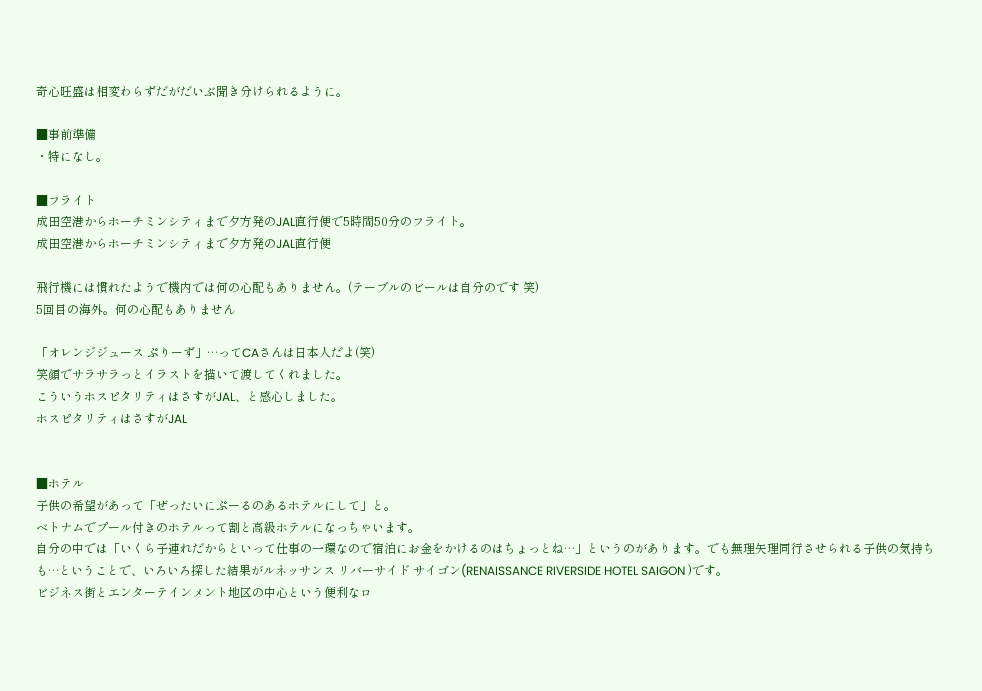奇心旺盛は相変わらずだがだいぶ聞き分けられるように。

■事前準備
・特になし。

■フライト
成田空港からホーチミンシティまで夕方発のJAL直行便で5時間50分のフライト。
成田空港からホーチミンシティまで夕方発のJAL直行便

飛行機には慣れたようで機内では何の心配もありません。(テーブルのビールは自分のです 笑)
5回目の海外。何の心配もありません

「オレンジジュース ぷりーず」…ってCAさんは日本人だよ(笑)
笑顔でサラサラっとイラストを描いて渡してくれました。
こういうホスピタリティはさすがJAL、と感心しました。
ホスピタリティはさすがJAL


■ホテル
子供の希望があって「ぜったいにぷーるのあるホテルにして」と。
ベトナムでプール付きのホテルって割と高級ホテルになっちゃいます。
自分の中では「いくら子連れだからといって仕事の一環なので宿泊にお金をかけるのはちょっとね…」というのがあります。でも無理矢理同行させられる子供の気持ちも…ということで、いろいろ探した結果がルネッサンス リバーサイド サイゴン(RENAISSANCE RIVERSIDE HOTEL SAIGON )です。
ビジネス街とエンターテインメント地区の中心という便利なロ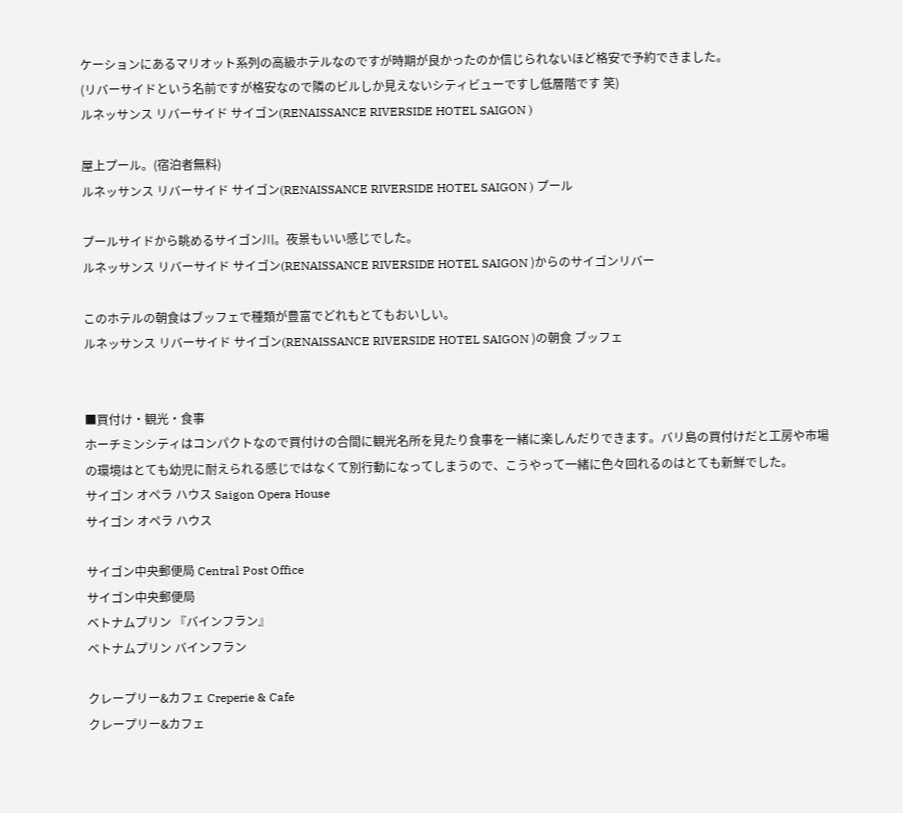ケーションにあるマリオット系列の高級ホテルなのですが時期が良かったのか信じられないほど格安で予約できました。
(リバーサイドという名前ですが格安なので隣のビルしか見えないシティビューですし低層階です 笑)
ルネッサンス リバーサイド サイゴン(RENAISSANCE RIVERSIDE HOTEL SAIGON )

屋上プール。(宿泊者無料)
ルネッサンス リバーサイド サイゴン(RENAISSANCE RIVERSIDE HOTEL SAIGON ) プール

プールサイドから眺めるサイゴン川。夜景もいい感じでした。
ルネッサンス リバーサイド サイゴン(RENAISSANCE RIVERSIDE HOTEL SAIGON )からのサイゴンリバー

このホテルの朝食はブッフェで種類が豊富でどれもとてもおいしい。
ルネッサンス リバーサイド サイゴン(RENAISSANCE RIVERSIDE HOTEL SAIGON )の朝食 ブッフェ


■買付け・観光・食事
ホーチミンシティはコンパクトなので買付けの合間に観光名所を見たり食事を一緒に楽しんだりできます。バリ島の買付けだと工房や市場の環境はとても幼児に耐えられる感じではなくて別行動になってしまうので、こうやって一緒に色々回れるのはとても新鮮でした。
サイゴン オペラ ハウス Saigon Opera House
サイゴン オペラ ハウス

サイゴン中央郵便局 Central Post Office
サイゴン中央郵便局
ベトナムプリン 『バインフラン』
ベトナムプリン バインフラン

クレープリー&カフェ Creperie & Cafe
クレープリー&カフェ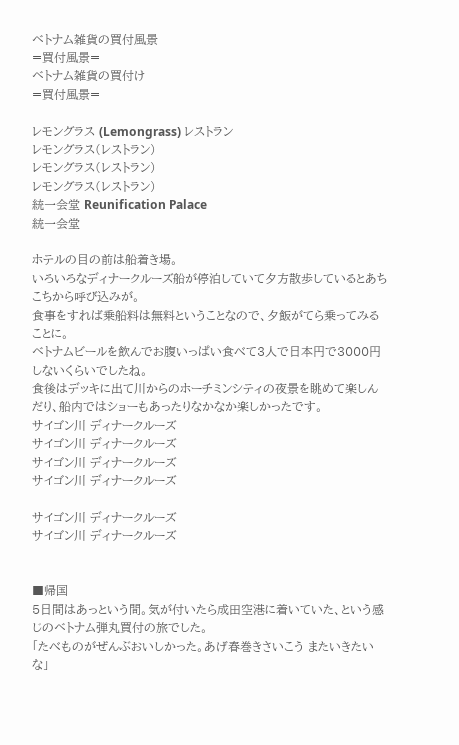ベトナム雑貨の買付風景
=買付風景=
ベトナム雑貨の買付け
=買付風景=

レモングラス (Lemongrass) レストラン
レモングラス(レストラン)
レモングラス(レストラン)
レモングラス(レストラン)
統一会堂 Reunification Palace
統一会堂

ホテルの目の前は船着き場。
いろいろなディナークルーズ船が停泊していて夕方散歩しているとあちこちから呼び込みが。
食事をすれば乗船料は無料ということなので、夕飯がてら乗ってみることに。
ベトナムビールを飲んでお腹いっぱい食べて3人で日本円で3000円しないくらいでしたね。
食後はデッキに出て川からのホーチミンシティの夜景を眺めて楽しんだり、船内ではショーもあったりなかなか楽しかったです。
サイゴン川 ディナークルーズ
サイゴン川 ディナークルーズ
サイゴン川 ディナークルーズ
サイゴン川 ディナークルーズ

サイゴン川 ディナークルーズ
サイゴン川 ディナークルーズ


■帰国
5日間はあっという間。気が付いたら成田空港に着いていた、という感じのベトナム弾丸買付の旅でした。
「たべものがぜんぶおいしかった。あげ春巻きさいこう またいきたいな」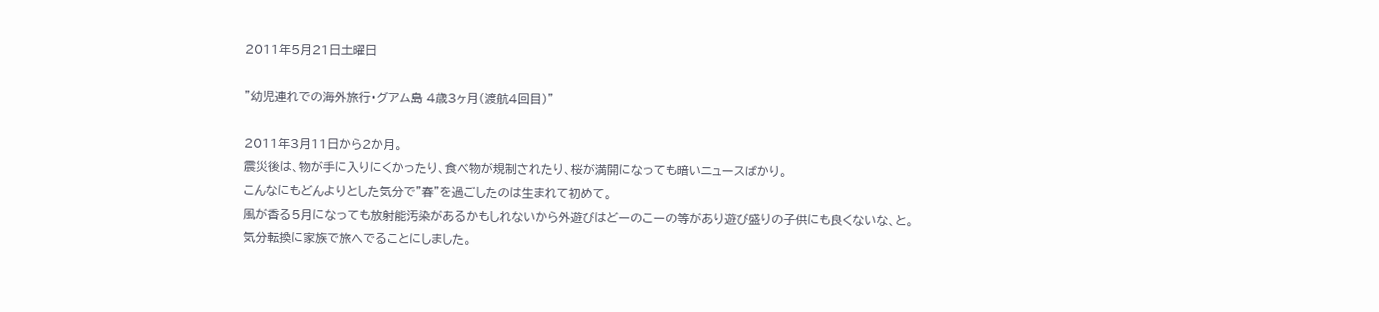2011年5月21日土曜日

”幼児連れでの海外旅行・グアム島 4歳3ヶ月(渡航4回目)”

2011年3月11日から2か月。
震災後は、物が手に入りにくかったり、食べ物が規制されたり、桜が満開になっても暗いニュースばかり。
こんなにもどんよりとした気分で”春”を過ごしたのは生まれて初めて。
風が香る5月になっても放射能汚染があるかもしれないから外遊びはどーのこーの等があり遊び盛りの子供にも良くないな、と。
気分転換に家族で旅へでることにしました。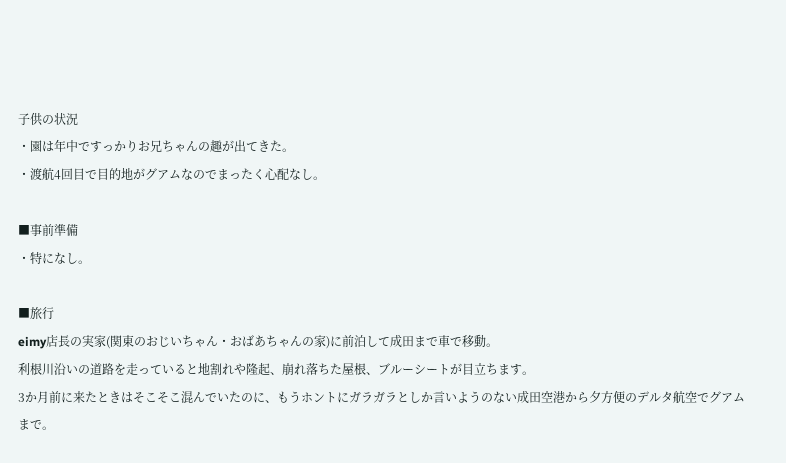子供の状況
・園は年中ですっかりお兄ちゃんの趣が出てきた。
・渡航4回目で目的地がグアムなのでまったく心配なし。

■事前準備
・特になし。

■旅行
eimy店長の実家(関東のおじいちゃん・おばあちゃんの家)に前泊して成田まで車で移動。
利根川沿いの道路を走っていると地割れや隆起、崩れ落ちた屋根、ブルーシートが目立ちます。
3か月前に来たときはそこそこ混んでいたのに、もうホントにガラガラとしか言いようのない成田空港から夕方便のデルタ航空でグアムまで。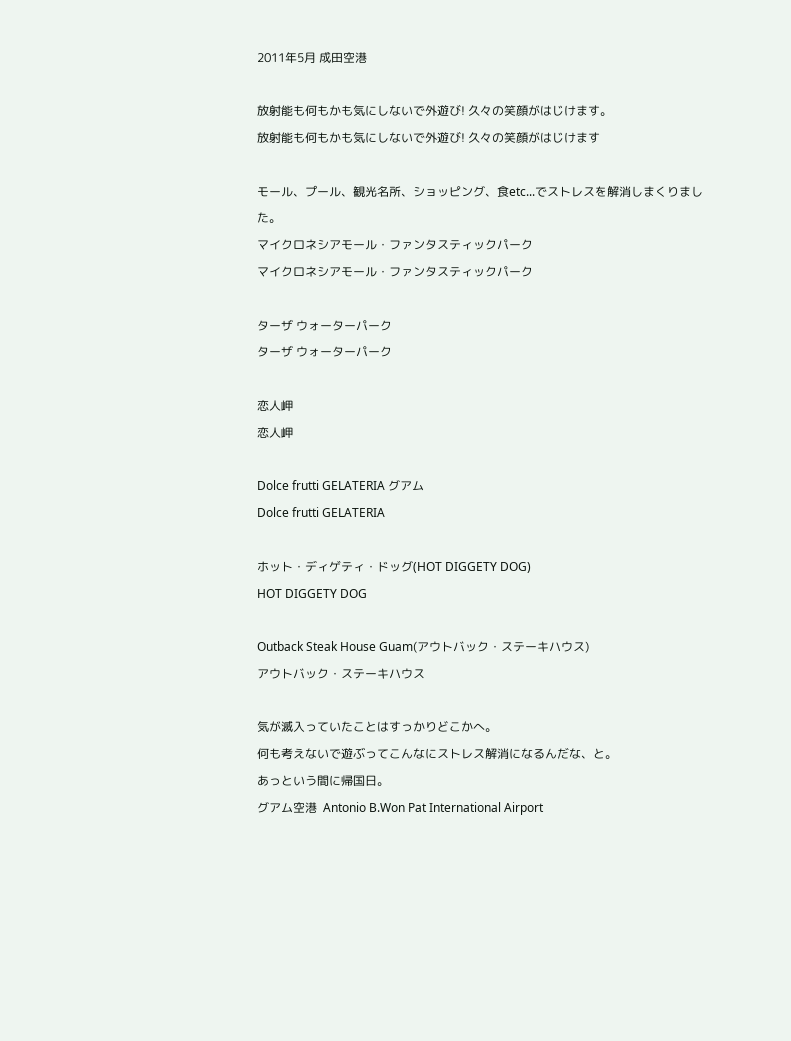2011年5月 成田空港

放射能も何もかも気にしないで外遊び! 久々の笑顔がはじけます。
放射能も何もかも気にしないで外遊び! 久々の笑顔がはじけます

モール、プール、観光名所、ショッピング、食etc...でストレスを解消しまくりました。
マイクロネシアモール・ファンタスティックパーク
マイクロネシアモール・ファンタスティックパーク

ターザ ウォーターパーク
ターザ ウォーターパーク

恋人岬
恋人岬

Dolce frutti GELATERIA グアム
Dolce frutti GELATERIA

ホット・ディゲティ・ドッグ(HOT DIGGETY DOG)
HOT DIGGETY DOG

Outback Steak House Guam(アウトバック・ステーキハウス)
アウトバック・ステーキハウス

気が滅入っていたことはすっかりどこかへ。
何も考えないで遊ぶってこんなにストレス解消になるんだな、と。
あっという間に帰国日。
グアム空港  Antonio B.Won Pat International Airport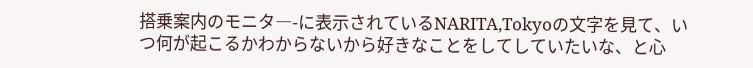搭乗案内のモニタ―-に表示されているNARITA,Tokyoの文字を見て、いつ何が起こるかわからないから好きなことをしてしていたいな、と心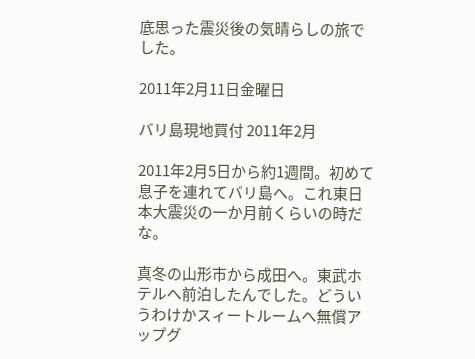底思った震災後の気晴らしの旅でした。

2011年2月11日金曜日

バリ島現地買付 2011年2月

2011年2月5日から約1週間。初めて息子を連れてバリ島へ。これ東日本大震災の一か月前くらいの時だな。

真冬の山形市から成田へ。東武ホテルへ前泊したんでした。どういうわけかスィートルームへ無償アップグ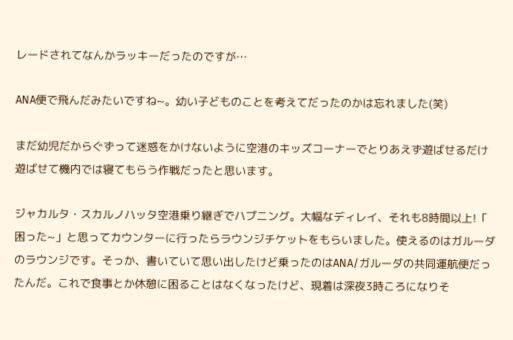レードされてなんかラッキーだったのですが…

ANA便で飛んだみたいですね~。幼い子どものことを考えてだったのかは忘れました(笑)

まだ幼児だからぐずって迷惑をかけないように空港のキッズコーナーでとりあえず遊ばせるだけ遊ばせて機内では寝てもらう作戦だったと思います。

ジャカルタ・スカルノハッタ空港乗り継ぎでハプニング。大幅なディレイ、それも8時間以上!「 困った~」と思ってカウンターに行ったらラウンジチケットをもらいました。使えるのはガルーダのラウンジです。そっか、書いていて思い出したけど乗ったのはANA/ガルーダの共同運航便だったんだ。これで食事とか休憩に困ることはなくなったけど、現着は深夜3時ころになりそ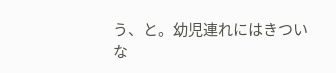う、と。幼児連れにはきついな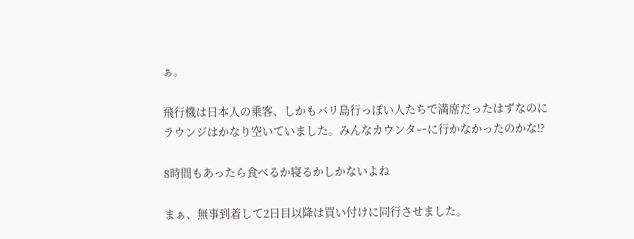ぁ。

飛行機は日本人の乗客、しかもバリ島行っぽい人たちで満席だったはずなのにラウンジはかなり空いていました。みんなカウンターに行かなかったのかな!?

8時間もあったら食べるか寝るかしかないよね

まぁ、無事到着して2日目以降は買い付けに同行させました。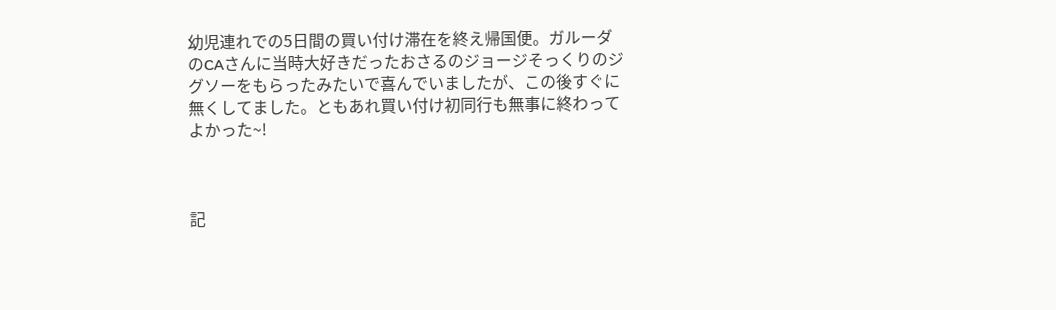幼児連れでの5日間の買い付け滞在を終え帰国便。ガルーダのCAさんに当時大好きだったおさるのジョージそっくりのジグソーをもらったみたいで喜んでいましたが、この後すぐに無くしてました。ともあれ買い付け初同行も無事に終わってよかった~!



記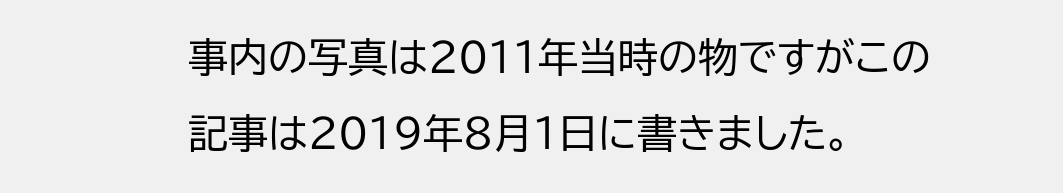事内の写真は2011年当時の物ですがこの記事は2019年8月1日に書きました。